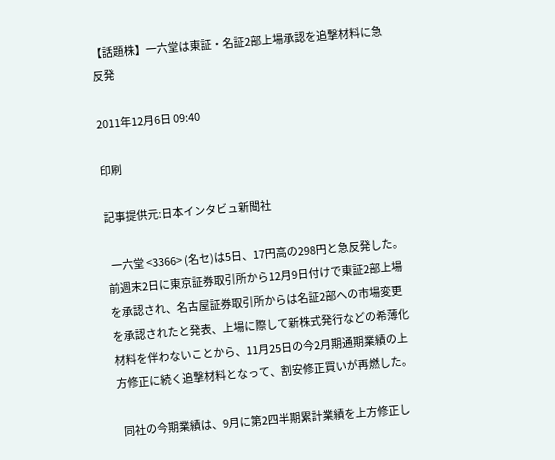【話題株】一六堂は東証・名証2部上場承認を追撃材料に急反発

2011年12月6日 09:40

印刷

記事提供元:日本インタビュ新聞社

  一六堂 <3366> (名セ)は5日、17円高の298円と急反発した。前週末2日に東京証券取引所から12月9日付けで東証2部上場を承認され、名古屋証券取引所からは名証2部への市場変更を承認されたと発表、上場に際して新株式発行などの希薄化材料を伴わないことから、11月25日の今2月期通期業績の上方修正に続く追撃材料となって、割安修正買いが再燃した。

  同社の今期業績は、9月に第2四半期累計業績を上方修正し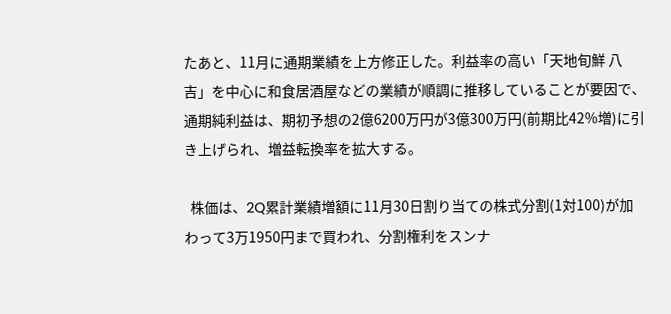たあと、11月に通期業績を上方修正した。利益率の高い「天地旬鮮 八吉」を中心に和食居酒屋などの業績が順調に推移していることが要因で、通期純利益は、期初予想の2億6200万円が3億300万円(前期比42%増)に引き上げられ、増益転換率を拡大する。

  株価は、2Q累計業績増額に11月30日割り当ての株式分割(1対100)が加わって3万1950円まで買われ、分割権利をスンナ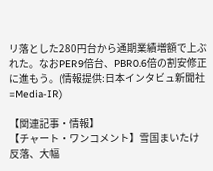リ落とした280円台から通期業績増額で上ぶれた。なおPER9倍台、PBR0.6倍の割安修正に進もう。(情報提供:日本インタビュ新聞社=Media-IR)

【関連記事・情報】
【チャート・ワンコメント】雪国まいたけ反落、大幅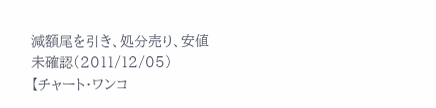減額尾を引き、処分売り、安値未確認(2011/12/05)
【チャート・ワンコ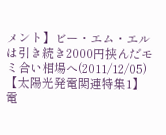メント】ビー・エム・エルは引き続き2000円挟んだモミ合い相場へ(2011/12/05)
【太陽光発電関連特集1】電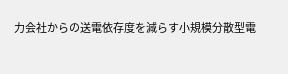力会社からの送電依存度を減らす小規模分散型電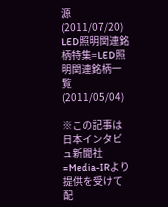源(2011/07/20)
LED照明関連銘柄特集=LED照明関連銘柄一覧(2011/05/04)

※この記事は日本インタビュ新聞社=Media-IRより提供を受けて配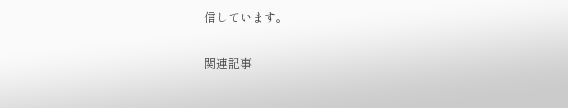信しています。

関連記事